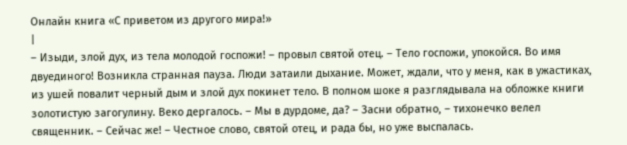Онлайн книга «С приветом из другого мира!»
|
– Изыди, злой дух, из тела молодой госпожи! – провыл святой отец. – Тело госпожи, упокойся. Во имя двуединого! Возникла странная пауза. Люди затаили дыхание. Может, ждали, что у меня, как в ужастиках, из ушей повалит черный дым и злой дух покинет тело. В полном шоке я разглядывала на обложке книги золотистую загогулину. Веко дергалось. – Мы в дурдоме, да? – Засни обратно, – тихонечко велел священник. – Сейчас же! – Честное слово, святой отец, и рада бы, но уже выспалась.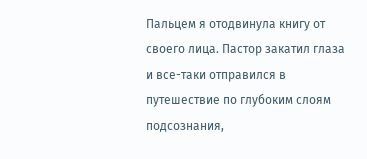Пальцем я отодвинула книгу от своего лица. Пастор закатил глаза и все-таки отправился в путешествие по глубоким слоям подсознания,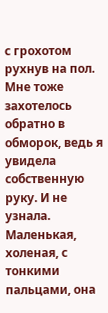с грохотом рухнув на пол. Мне тоже захотелось обратно в обморок, ведь я увидела собственную руку. И не узнала. Маленькая, холеная, с тонкими пальцами, она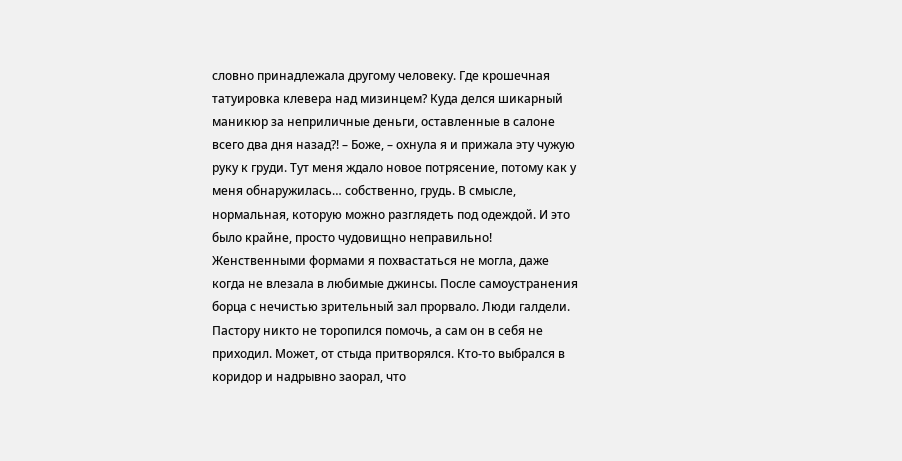словно принадлежала другому человеку. Где крошечная татуировка клевера над мизинцем? Куда делся шикарный маникюр за неприличные деньги, оставленные в салоне всего два дня назад?! – Боже, – охнула я и прижала эту чужую руку к груди. Тут меня ждало новое потрясение, потому как у меня обнаружилась… собственно, грудь. В смысле, нормальная, которую можно разглядеть под одеждой. И это было крайне, просто чудовищно неправильно! Женственными формами я похвастаться не могла, даже когда не влезала в любимые джинсы. После самоустранения борца с нечистью зрительный зал прорвало. Люди галдели. Пастору никто не торопился помочь, а сам он в себя не приходил. Может, от стыда притворялся. Кто-то выбрался в коридор и надрывно заорал, что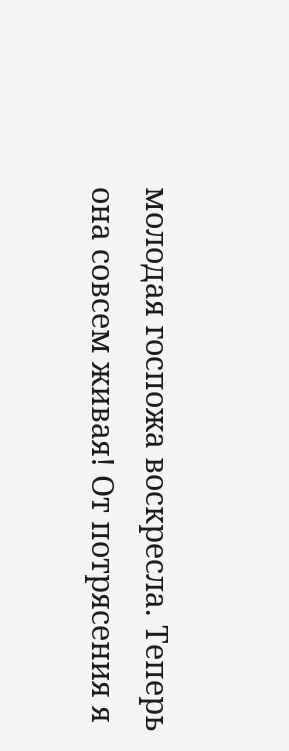молодая госпожа воскресла. Теперь она совсем живая! От потрясения я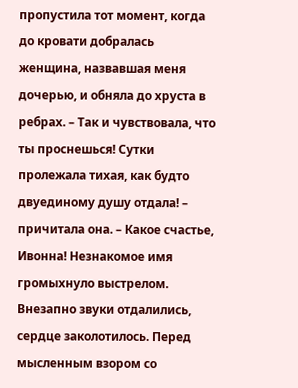пропустила тот момент, когда до кровати добралась женщина, назвавшая меня дочерью, и обняла до хруста в ребрах. – Так и чувствовала, что ты проснешься! Сутки пролежала тихая, как будто двуединому душу отдала! – причитала она. – Какое счастье, Ивонна! Незнакомое имя громыхнуло выстрелом. Внезапно звуки отдалились, сердце заколотилось. Перед мысленным взором со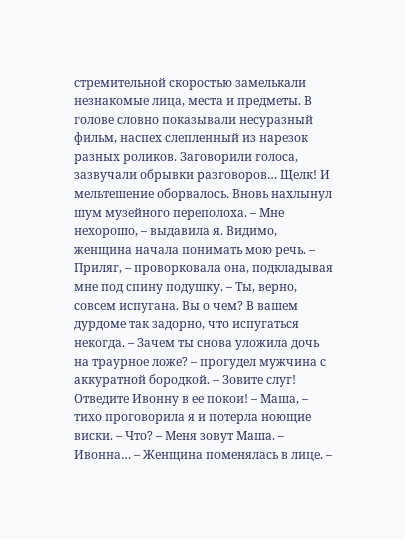стремительной скоростью замелькали незнакомые лица, места и предметы. В голове словно показывали несуразный фильм, наспех слепленный из нарезок разных роликов. Заговорили голоса, зазвучали обрывки разговоров… Щелк! И мельтешение оборвалось. Вновь нахлынул шум музейного переполоха. – Мне нехорошо, – выдавила я. Видимо, женщина начала понимать мою речь. – Приляг, – проворковала она, подкладывая мне под спину подушку. – Ты, верно, совсем испугана. Вы о чем? В вашем дурдоме так задорно, что испугаться некогда. – Зачем ты снова уложила дочь на траурное ложе? – прогудел мужчина с аккуратной бородкой. – Зовите слуг! Отведите Ивонну в ее покои! – Маша, – тихо проговорила я и потерла ноющие виски. – Что? – Меня зовут Маша. – Ивонна… – Женщина поменялась в лице. –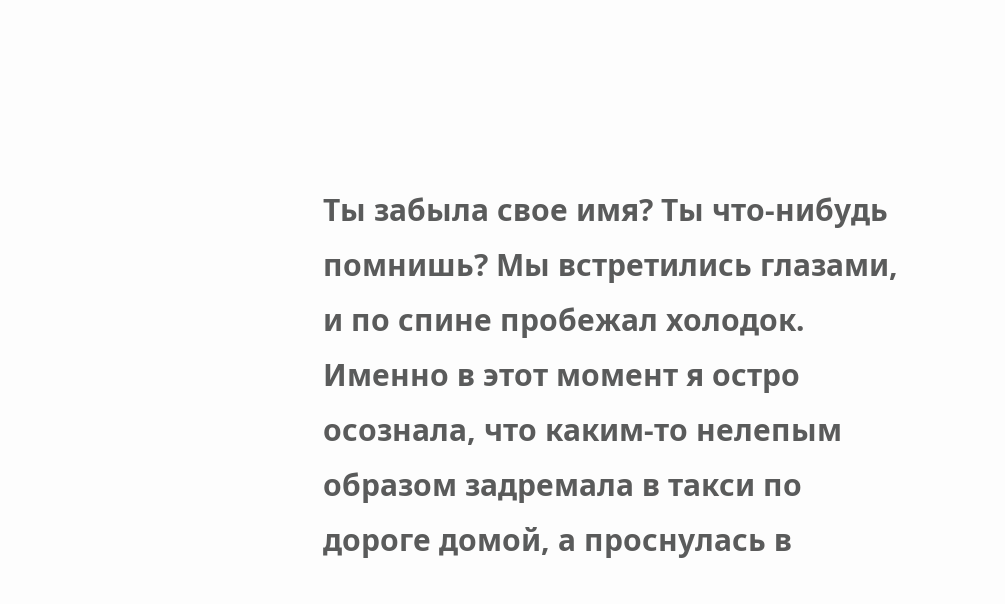Ты забыла свое имя? Ты что-нибудь помнишь? Мы встретились глазами, и по спине пробежал холодок. Именно в этот момент я остро осознала, что каким-то нелепым образом задремала в такси по дороге домой, а проснулась в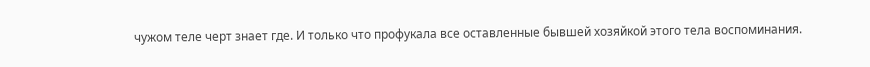чужом теле черт знает где. И только что профукала все оставленные бывшей хозяйкой этого тела воспоминания.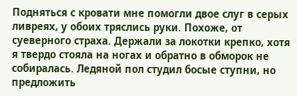Подняться с кровати мне помогли двое слуг в серых ливреях, у обоих тряслись руки. Похоже, от суеверного страха. Держали за локотки крепко, хотя я твердо стояла на ногах и обратно в обморок не собиралась. Ледяной пол студил босые ступни, но предложить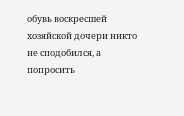обувь воскресшей хозяйской дочери никто не сподобился, а попросить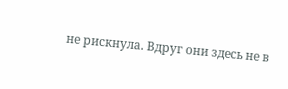не рискнула. Вдруг они здесь не в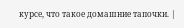курсе, что такое домашние тапочки. |